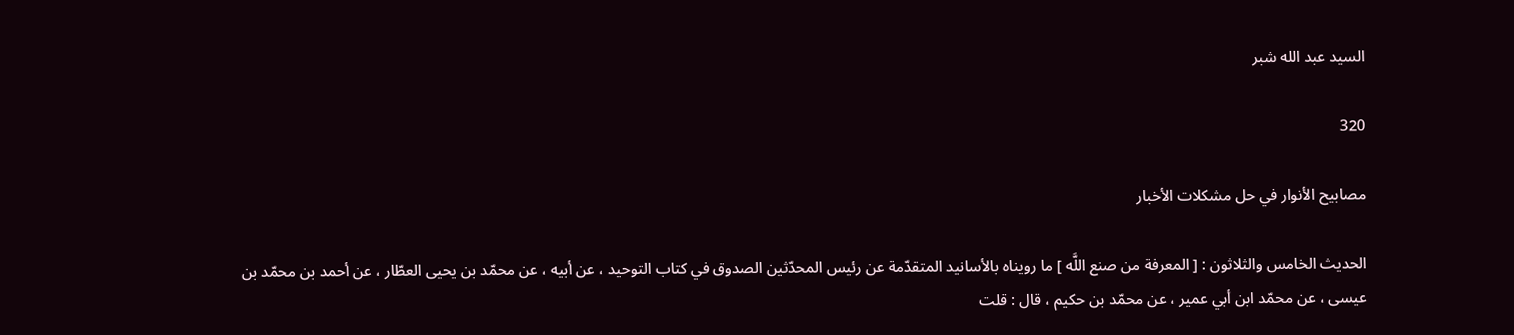السيد عبد الله شبر

320

مصابيح الأنوار في حل مشكلات الأخبار

الحديث الخامس والثلاثون : [ المعرفة من صنع اللَّه ] ما رويناه بالأسانيد المتقدّمة عن رئيس المحدّثين الصدوق في كتاب التوحيد ، عن أبيه ، عن محمّد بن يحيى العطّار ، عن أحمد بن محمّد بن عيسى ، عن محمّد ابن أبي عمير ، عن محمّد بن حكيم ، قال : قلت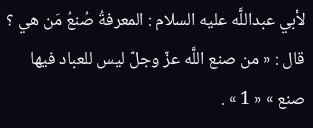لأبي عبداللَّه عليه السلام : المعرفةُ صُنعُ مَن هي ؟ قال : « من صنع اللَّه عزّ وجلّ ليس للعباد فيها صنع » « 1 » .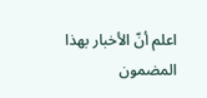اعلم أنّ الأخبار بهذا المضمون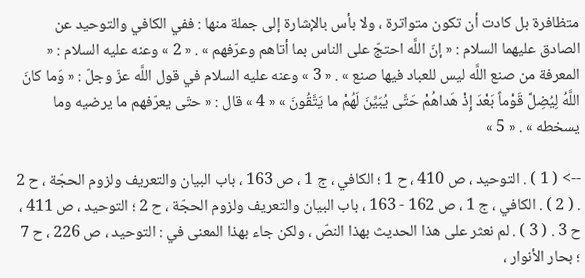متظافرة بل كادت أن تكون متواترة ، ولا بأس بالإشارة إلى جملة منها : ففي الكافي والتوحيد عن الصادق عليهما السلام : « إنّ اللَّه احتجّ على الناس بما أتاهم وعرّفهم » . « 2 » وعنه عليه السلام : « المعرفة من صنع اللَّه ليس للعباد فيها صنع » . « 3 » وعنه عليه السلام في قول اللَّه عزّ وجلّ : « وَما كانَ اللَّهُ لِيُضِلَّ قَوْماً بَعْدَ إِذْ هَداهُمْ حَتَّى يُبَيِّنَ لَهُمْ ما يَتَّقُونَ » « 4 » قال : « حتّى يعرّفهم ما يرضيه وما يسخطه » . « 5 »

--> ( 1 ) . التوحيد ، ص 410 ، ح 1 ؛ الكافي ، ج 1 ، ص 163 ، باب البيان والتعريف ولزوم الحجّة ، ح 2 . ( 2 ) . الكافي ، ج 1 ، ص 162 - 163 ، باب البيان والتعريف ولزوم الحجّة ، ح 2 ؛ التوحيد ، ص 411 ، ح 3 . ( 3 ) . لم نعثر على هذا الحديث بهذا النصّ ، ولكن جاء بهذا المعنى في : التوحيد ، ص 226 ، ح 7 ؛ بحار الأنوار ،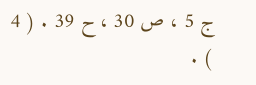ج 5 ، ص 30 ، ح 39 . ( 4 ) .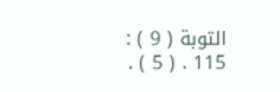التوبة ( 9 ) : 115 . ( 5 ) .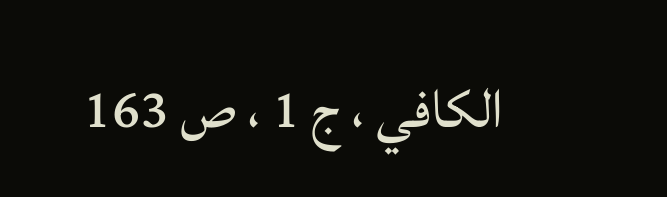الكافي ، ج 1 ، ص 163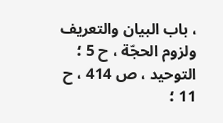، باب البيان والتعريف ولزوم الحجّة ، ح 5 ؛ التوحيد ، ص 414 ، ح 11 ؛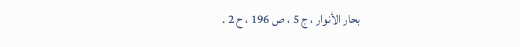بحار الأنوار ، ج 5 ، ص 196 ، ح 2 .